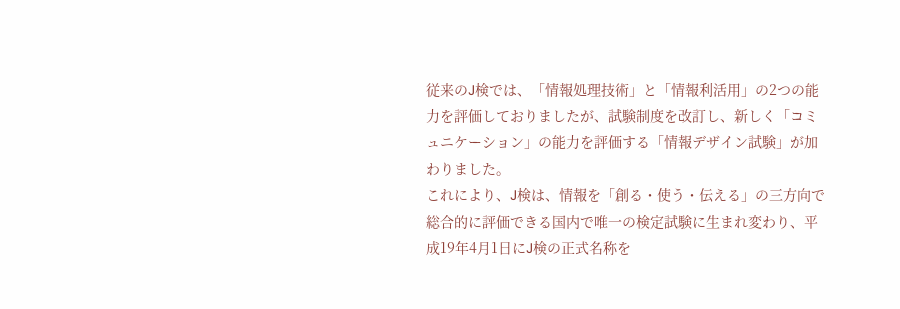従来のJ検では、「情報処理技術」と「情報利活用」の2つの能力を評価しておりましたが、試験制度を改訂し、新しく「コミュニケーション」の能力を評価する「情報デザイン試験」が加わりました。
これにより、J検は、情報を「創る・使う・伝える」の三方向で総合的に評価できる国内で唯一の検定試験に生まれ変わり、平成19年4月1日にJ検の正式名称を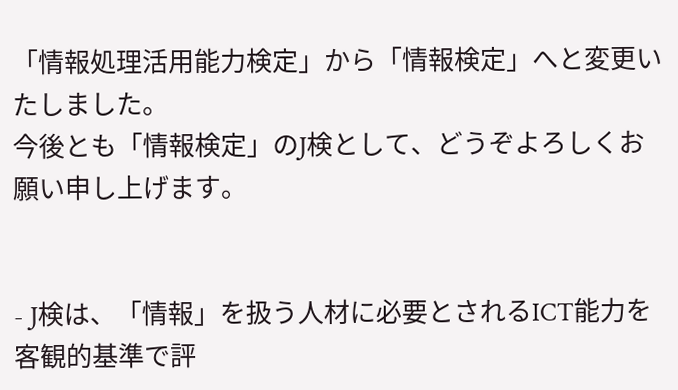「情報処理活用能力検定」から「情報検定」へと変更いたしました。
今後とも「情報検定」のJ検として、どうぞよろしくお願い申し上げます。


- J検は、「情報」を扱う人材に必要とされるICT能力を客観的基準で評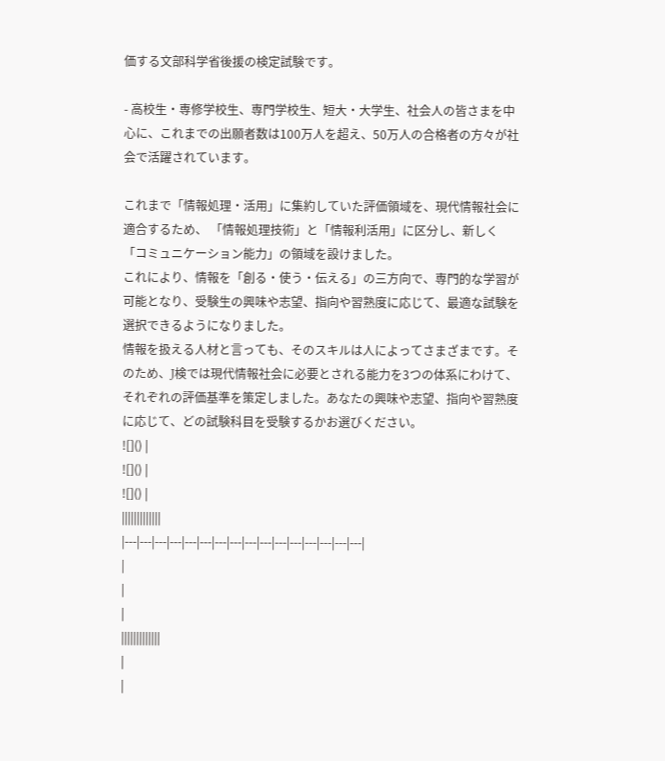価する文部科学省後援の検定試験です。

- 高校生・専修学校生、専門学校生、短大・大学生、社会人の皆さまを中心に、これまでの出願者数は100万人を超え、50万人の合格者の方々が社会で活躍されています。

これまで「情報処理・活用」に集約していた評価領域を、現代情報社会に適合するため、 「情報処理技術」と「情報利活用」に区分し、新しく「コミュニケーション能力」の領域を設けました。
これにより、情報を「創る・使う・伝える」の三方向で、専門的な学習が可能となり、受験生の興味や志望、指向や習熟度に応じて、最適な試験を選択できるようになりました。
情報を扱える人材と言っても、そのスキルは人によってさまざまです。そのため、J検では現代情報社会に必要とされる能力を3つの体系にわけて、それぞれの評価基準を策定しました。あなたの興味や志望、指向や習熟度に応じて、どの試験科目を受験するかお選びください。
![]() |
![]() |
![]() |
|||||||||||||
|---|---|---|---|---|---|---|---|---|---|---|---|---|---|---|---|
|
|
|
|||||||||||||
|
|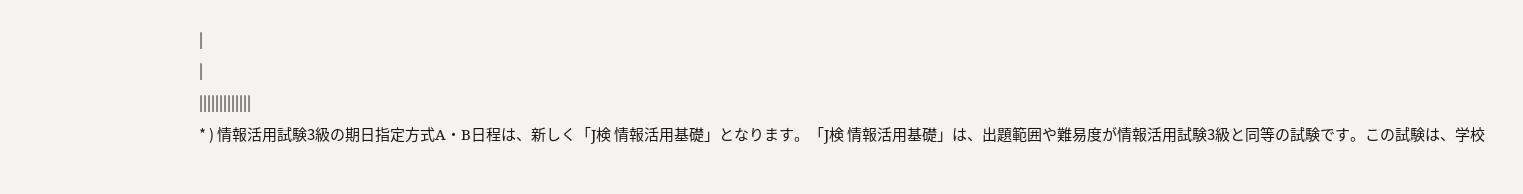|
|
|||||||||||||
* ) 情報活用試験3級の期日指定方式A・B日程は、新しく「J検 情報活用基礎」となります。「J検 情報活用基礎」は、出題範囲や難易度が情報活用試験3級と同等の試験です。この試験は、学校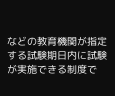などの教育機関が指定する試験期日内に試験が実施できる制度で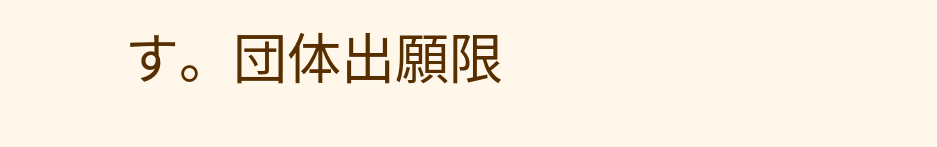す。団体出願限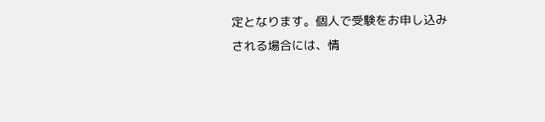定となります。個人で受験をお申し込みされる場合には、情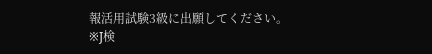報活用試験3級に出願してください。
※J検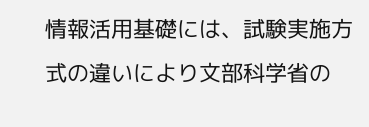情報活用基礎には、試験実施方式の違いにより文部科学省の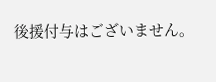後援付与はございません。